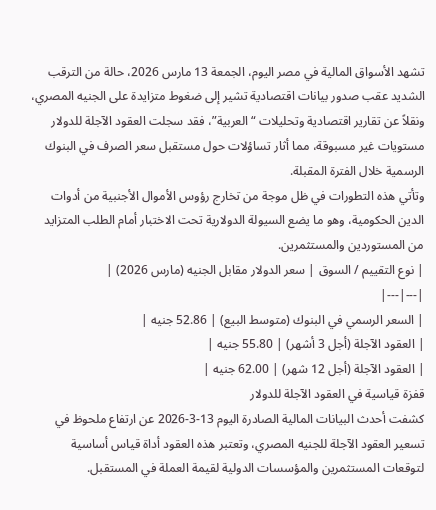تشهد الأسواق المالية في مصر اليوم، الجمعة 13 مارس 2026، حالة من الترقب الشديد عقب صدور بيانات اقتصادية تشير إلى ضغوط متزايدة على الجنيه المصري، ونقلاً عن تقارير اقتصادية وتحليلات “العربية”، فقد سجلت العقود الآجلة للدولار مستويات غير مسبوقة، مما أثار تساؤلات حول مستقبل سعر الصرف في البنوك الرسمية خلال الفترة المقبلة.
وتأتي هذه التطورات في ظل موجة من تخارج رؤوس الأموال الأجنبية من أدوات الدين الحكومية، وهو ما يضع السيولة الدولارية تحت الاختبار أمام الطلب المتزايد من المستوردين والمستثمرين.
| نوع التقييم / السوق | سعر الدولار مقابل الجنيه (مارس 2026) |
|---|---|
| السعر الرسمي في البنوك (متوسط البيع) | 52.86 جنيه |
| العقود الآجلة (أجل 3 أشهر) | 55.80 جنيه |
| العقود الآجلة (أجل 12 شهر) | 62.00 جنيه |
قفزة قياسية في العقود الآجلة للدولار
كشفت أحدث البيانات المالية الصادرة اليوم 13-3-2026 عن ارتفاع ملحوظ في تسعير العقود الآجلة للجنيه المصري، وتعتبر هذه العقود أداة قياس أساسية لتوقعات المستثمرين والمؤسسات الدولية لقيمة العملة في المستقبل.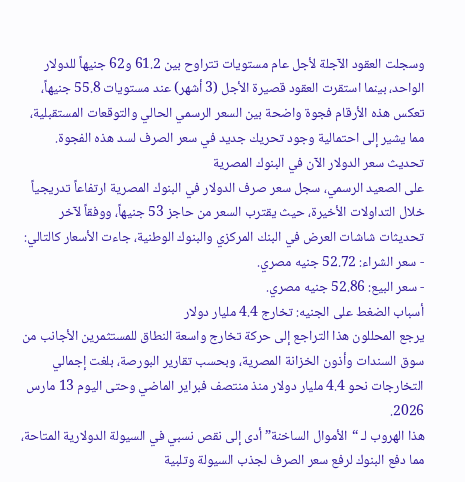وسجلت العقود الآجلة لأجل عام مستويات تتراوح بين 61.2 و62 جنيهاً للدولار الواحد، بينما استقرت العقود قصيرة الأجل (3 أشهر) عند مستويات 55.8 جنيهاً، تعكس هذه الأرقام فجوة واضحة بين السعر الرسمي الحالي والتوقعات المستقبلية، مما يشير إلى احتمالية وجود تحريك جديد في سعر الصرف لسد هذه الفجوة.
تحديث سعر الدولار الآن في البنوك المصرية
على الصعيد الرسمي، سجل سعر صرف الدولار في البنوك المصرية ارتفاعاً تدريجياً خلال التداولات الأخيرة، حيث يقترب السعر من حاجز 53 جنيهاً، ووفقاً لآخر تحديثات شاشات العرض في البنك المركزي والبنوك الوطنية، جاءت الأسعار كالتالي:
- سعر الشراء: 52.72 جنيه مصري.
- سعر البيع: 52.86 جنيه مصري.
أسباب الضغط على الجنيه: تخارج 4.4 مليار دولار
يرجع المحللون هذا التراجع إلى حركة تخارج واسعة النطاق للمستثمرين الأجانب من سوق السندات وأذون الخزانة المصرية، وبحسب تقارير البورصة، بلغت إجمالي التخارجات نحو 4.4 مليار دولار منذ منتصف فبراير الماضي وحتى اليوم 13 مارس 2026.
هذا الهروب لـ “الأموال الساخنة” أدى إلى نقص نسبي في السيولة الدولارية المتاحة، مما دفع البنوك لرفع سعر الصرف لجذب السيولة وتلبية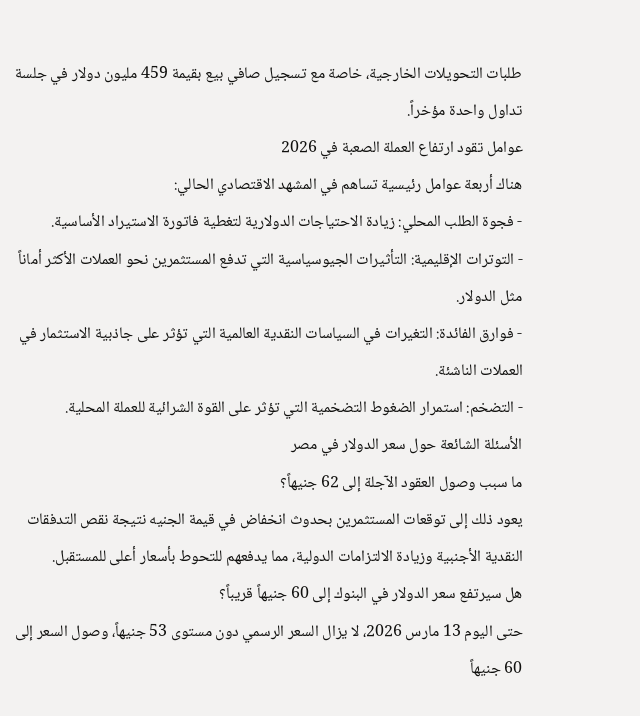طلبات التحويلات الخارجية، خاصة مع تسجيل صافي بيع بقيمة 459 مليون دولار في جلسة تداول واحدة مؤخراً.
عوامل تقود ارتفاع العملة الصعبة في 2026
هناك أربعة عوامل رئيسية تساهم في المشهد الاقتصادي الحالي:
- فجوة الطلب المحلي: زيادة الاحتياجات الدولارية لتغطية فاتورة الاستيراد الأساسية.
- التوترات الإقليمية: التأثيرات الجيوسياسية التي تدفع المستثمرين نحو العملات الأكثر أماناً مثل الدولار.
- فوارق الفائدة: التغيرات في السياسات النقدية العالمية التي تؤثر على جاذبية الاستثمار في العملات الناشئة.
- التضخم: استمرار الضغوط التضخمية التي تؤثر على القوة الشرائية للعملة المحلية.
الأسئلة الشائعة حول سعر الدولار في مصر
ما سبب وصول العقود الآجلة إلى 62 جنيهاً؟
يعود ذلك إلى توقعات المستثمرين بحدوث انخفاض في قيمة الجنيه نتيجة نقص التدفقات النقدية الأجنبية وزيادة الالتزامات الدولية، مما يدفعهم للتحوط بأسعار أعلى للمستقبل.
هل سيرتفع سعر الدولار في البنوك إلى 60 جنيهاً قريباً؟
حتى اليوم 13 مارس 2026، لا يزال السعر الرسمي دون مستوى 53 جنيهاً، وصول السعر إلى 60 جنيهاً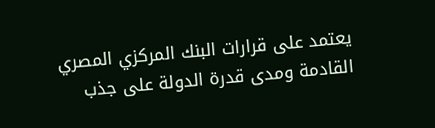يعتمد على قرارات البنك المركزي المصري القادمة ومدى قدرة الدولة على جذب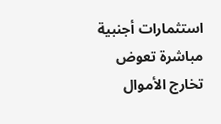استثمارات أجنبية مباشرة تعوض تخارج الأموال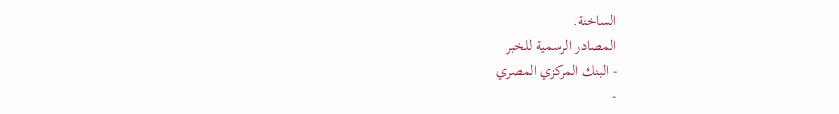الساخنة.
المصادر الرسمية للخبر
- البنك المركزي المصري
-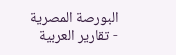البورصة المصرية
- تقارير العربية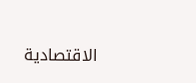الاقتصادية